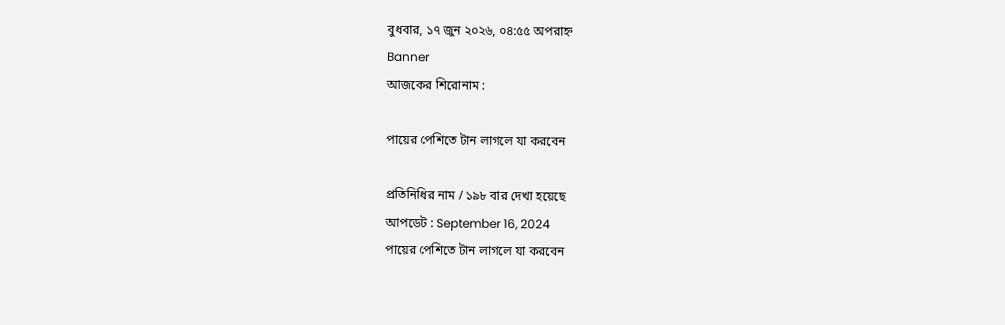বুধবার, ১৭ জুন ২০২৬, ০৪:৫৫ অপরাহ্ন
Banner
আজকের শিরোনাম :

পায়ের পেশিতে টান লাগলে যা করবেন

প্রতিনিধির নাম / ১৯৮ বার দেখা হয়েছে
আপডেট : September 16, 2024
পায়ের পেশিতে টান লাগলে যা করবেন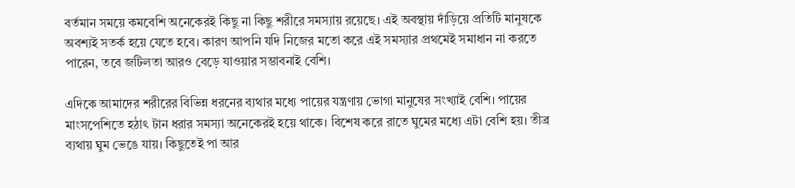বর্তমান সময়ে কমবেশি অনেকেরই কিছু না কিছু শরীরে সমস্যায় রয়েছে। এই অবস্থায় দাঁড়িয়ে প্রতিটি মানুষকে অবশ্যই সতর্ক হয়ে যেতে হবে। কারণ আপনি যদি নিজের মতো করে এই সমস্যার প্রথমেই সমাধান না করতে পারেন, তবে জটিলতা আরও বেড়ে যাওয়ার সম্ভাবনাই বেশি।

এদিকে আমাদের শরীরের বিভিন্ন ধরনের ব্যথার মধ্যে পায়ের যন্ত্রণায় ভোগা মানুষের সংখ্যাই বেশি। পায়ের মাংসপেশিতে হঠাৎ টান ধরার সমস্যা অনেকেরই হয়ে থাকে। বিশেষ করে রাতে ঘুমের মধ্যে এটা বেশি হয়। তীব্র ব্যথায় ঘুম ভেঙে যায়। কিছুতেই পা আর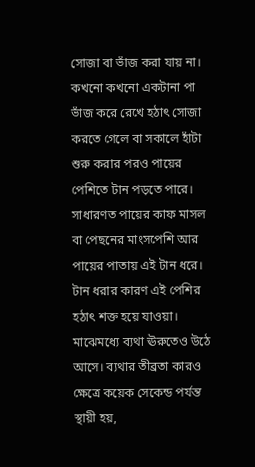সোজা বা ভাঁজ করা যায় না। কখনো কখনো একটানা পা ভাঁজ করে রেখে হঠাৎ সোজা করতে গেলে বা সকালে হাঁটা শুরু করার পরও পায়ের পেশিতে টান পড়তে পারে। সাধারণত পায়ের কাফ মাসল বা পেছনের মাংসপেশি আর পায়ের পাতায় এই টান ধরে। টান ধরার কারণ এই পেশির হঠাৎ শক্ত হয়ে যাওয়া। মাঝেমধ্যে ব্যথা ঊরুতেও উঠে আসে। ব্যথার তীব্রতা কারও ক্ষেত্রে কয়েক সেকেন্ড পর্যন্ত স্থায়ী হয়,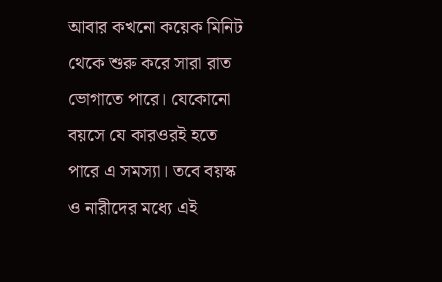আবার কখনো কয়েক মিনিট থেকে শুরু করে সারা রাত ভোগাতে পারে। যেকোনো বয়সে যে কারওরই হতে পারে এ সমস্যা। তবে বয়স্ক ও নারীদের মধ্যে এই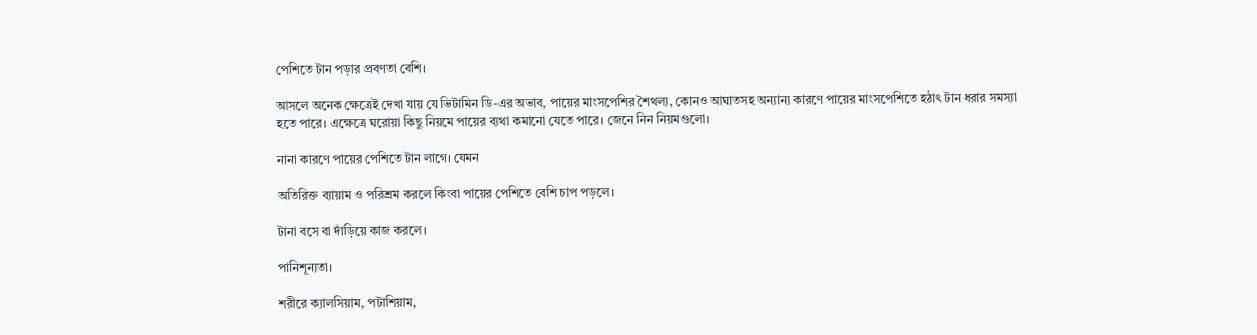পেশিতে টান পড়ার প্রবণতা বেশি।

আসলে অনেক ক্ষেত্রেই দেখা যায় যে ভিটামিন ডি-এর অভাব, পায়ের মাংসপেশির শৈথল্য, কোনও আঘাতসহ অন্যান্য কারণে পায়ের মাংসপেশিতে হঠাৎ টান ধরার সমস্যা হতে পারে। এক্ষেত্রে ঘরোয়া কিছু নিয়মে পায়ের ব্যথা কমানো যেতে পারে। জেনে নিন নিয়মগুলো।

নানা কারণে পায়ের পেশিতে টান লাগে। যেমন

অতিরিক্ত ব্যায়াম ও পরিশ্রম করলে কিংবা পায়ের পেশিতে বেশি চাপ পড়লে।

টানা বসে বা দাঁড়িয়ে কাজ করলে।

পানিশূন্যতা।

শরীরে ক্যালসিয়াম, পটাশিয়াম,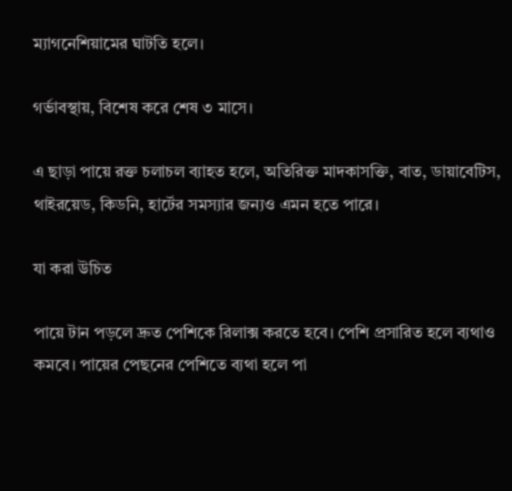ম্যাগনেশিয়ামের ঘাটতি হলে।

গর্ভাবস্থায়, বিশেষ করে শেষ ৩ মাসে।

এ ছাড়া পায়ে রক্ত চলাচল ব্যাহত হলে, অতিরিক্ত মাদকাসক্তি, বাত, ডায়াবেটিস, থাইরয়েড, কিডনি, হার্টের সমস্যার জন্যও এমন হতে পারে।

যা করা উচিত

পায়ে টান পড়লে দ্রুত পেশিকে রিলাক্স করতে হবে। পেশি প্রসারিত হলে ব্যথাও কমবে। পায়ের পেছনের পেশিতে ব্যথা হলে পা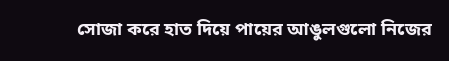সোজা করে হাত দিয়ে পায়ের আঙুলগুলো নিজের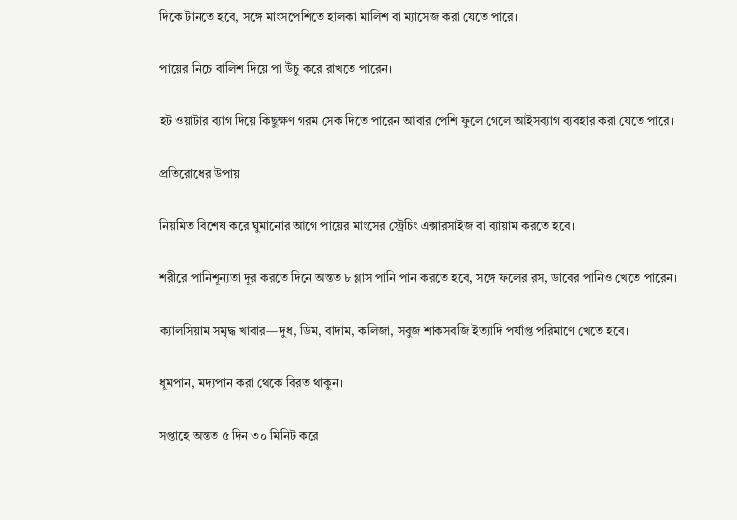দিকে টানতে হবে, সঙ্গে মাংসপেশিতে হালকা মালিশ বা ম্যাসেজ করা যেতে পারে।

পায়ের নিচে বালিশ দিয়ে পা উঁচু করে রাখতে পারেন।

হট ওয়াটার ব্যাগ দিয়ে কিছুক্ষণ গরম সেক দিতে পারেন আবার পেশি ফুলে গেলে আইসব্যাগ ব্যবহার করা যেতে পারে।

প্রতিরোধের উপায়

নিয়মিত বিশেষ করে ঘুমানোর আগে পায়ের মাংসের স্ট্রেচিং এক্সারসাইজ বা ব্যায়াম করতে হবে।

শরীরে পানিশূন্যতা দূর করতে দিনে অন্তত ৮ গ্লাস পানি পান করতে হবে, সঙ্গে ফলের রস, ডাবের পানিও খেতে পারেন।

ক্যালসিয়াম সমৃদ্ধ খাবার—দুধ, ডিম, বাদাম, কলিজা, সবুজ শাকসবজি ইত্যাদি পর্যাপ্ত পরিমাণে খেতে হবে।

ধূমপান, মদ্যপান করা থেকে বিরত থাকুন।

সপ্তাহে অন্তত ৫ দিন ৩০ মিনিট করে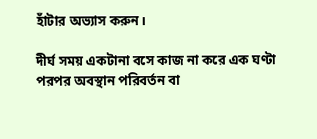হাঁটার অভ্যাস করুন।

দীর্ঘ সময় একটানা বসে কাজ না করে এক ঘণ্টা পরপর অবস্থান পরিবর্তন বা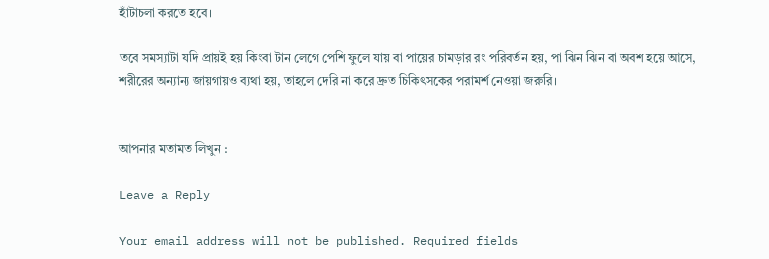হাঁটাচলা করতে হবে।

তবে সমস্যাটা যদি প্রায়ই হয় কিংবা টান লেগে পেশি ফুলে যায় বা পায়ের চামড়ার রং পরিবর্তন হয়, পা ঝিন ঝিন বা অবশ হয়ে আসে, শরীরের অন্যান্য জায়গায়ও ব্যথা হয়, তাহলে দেরি না করে দ্রুত চিকিৎসকের পরামর্শ নেওয়া জরুরি।


আপনার মতামত লিখুন :

Leave a Reply

Your email address will not be published. Required fields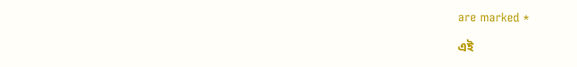are marked *

এই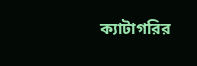ক্যাটাগরির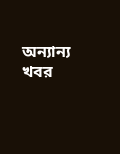অন্যান্য খবর